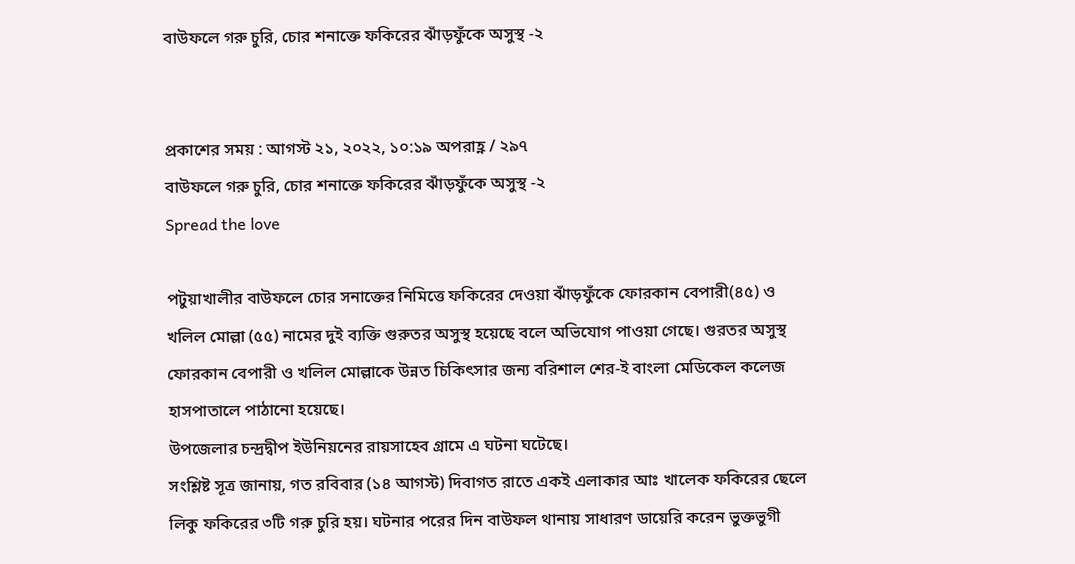বাউফলে গরু চুরি, চোর শনাক্তে ফকিরের ঝাঁড়ফুঁকে অসুস্থ -২


প্রকাশের সময় : আগস্ট ২১, ২০২২, ১০:১৯ অপরাহ্ণ / ২৯৭
বাউফলে গরু চুরি, চোর শনাক্তে ফকিরের ঝাঁড়ফুঁকে অসুস্থ -২
Spread the love

পটুয়াখালীর বাউফলে চোর সনাক্তের নিমিত্তে ফকিরের দেওয়া ঝাঁড়ফুঁকে ফোরকান বেপারী(৪৫) ও খলিল মোল্লা (৫৫) নামের দুই ব্যক্তি গুরুতর অসুস্থ হয়েছে বলে অভিযোগ পাওয়া গেছে। গুরতর অসুস্থ ফোরকান বেপারী ও খলিল মোল্লাকে উন্নত চিকিৎসার জন্য বরিশাল শের-ই বাংলা মেডিকেল কলেজ হাসপাতালে পাঠানো হয়েছে।
উপজেলার চন্দ্রদ্বীপ ইউনিয়নের রায়সাহেব গ্রামে এ ঘটনা ঘটেছে।
সংশ্লিষ্ট সূত্র জানায়, গত রবিবার (১৪ আগস্ট) দিবাগত রাতে একই এলাকার আঃ খালেক ফকিরের ছেলে লিকু ফকিরের ৩টি গরু চুরি হয়। ঘটনার পরের দিন বাউফল থানায় সাধারণ ডায়েরি করেন ভুক্তভুগী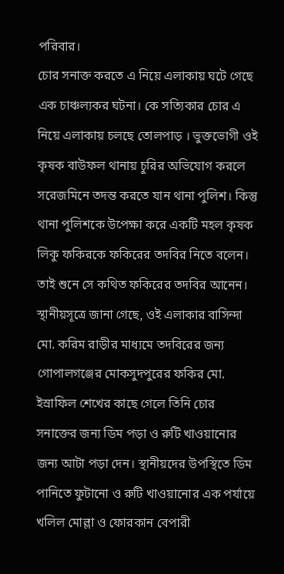পরিবার।
চোর সনাক্ত করতে এ নিয়ে এলাকায় ঘটে গেছে এক চাঞ্চল্যকর ঘটনা। কে সত্যিকার চোর এ নিয়ে এলাকায় চলছে তোলপাড় । ভুক্তভোগী ওই কৃষক বাউফল থানায় চুরির অভিযোগ করলে সরেজমিনে তদন্ত করতে যান থানা পুলিশ। কিন্তু থানা পুলিশকে উপেক্ষা করে একটি মহল কৃষক লিকু ফকিরকে ফকিরের তদবির নিতে বলেন। তাই শুনে সে কথিত ফকিরের তদবির আনেন।
স্থানীয়সূত্রে জানা গেছে, ওই এলাকার বাসিন্দা মো. করিম রাড়ীর মাধ্যমে তদবিরের জন‍্য গোপালগঞ্জের মোকসুদপুরের ফকির মো. ইস্রাফিল শেখের কাছে গেলে তিনি চোর সনাক্তের জন‍্য ডিম পড়া ও রুটি খাওয়ানোর জন‍্য আটা পড়া দেন। স্থানীয়দের উপস্থিতে ডিম পানিতে ফুটানো ও রুটি খাওয়ানোর এক পর্যায়ে খলিল মোল্লা ও ফোরকান বেপারী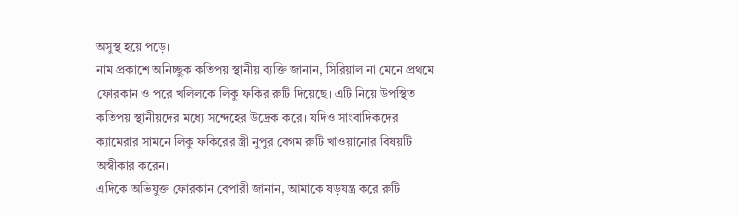অসুস্থ হয়ে পড়ে।
নাম প্রকাশে অনিচ্ছুক কতিপয় স্থানীয় ব‍্যক্তি জানান, সিরিয়াল না মেনে প্রথমে ফোরকান ও পরে খলিলকে লিকু ফকির রুটি দিয়েছে। এটি নিয়ে উপস্থিত কতিপয় স্থানীয়দের মধ‍্যে সন্দেহের উদ্রেক করে। যদিও সাংবাদিকদের ক‍্যামেরার সামনে লিকু ফকিরের স্ত্রী নুপুর বেগম রুটি খাওয়ানোর বিষয়টি অস্বীকার করেন।
এদিকে অভিযুক্ত ফোরকান বেপারী জানান, আমাকে ষড়যন্ত্র করে রুটি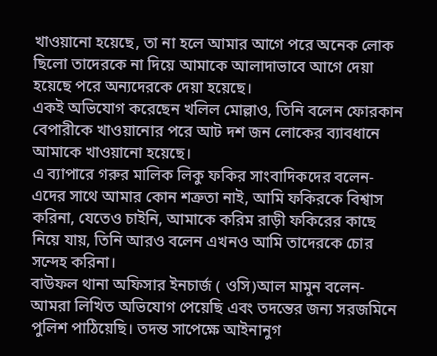খাওয়ানো হয়েছে, তা না হলে আমার আগে পরে অনেক লোক ছিলো তাদেরকে না দিয়ে আমাকে আলাদাভাবে আগে দেয়া হয়েছে পরে অন্যদেরকে দেয়া হয়েছে।
একই অভিযোগ করেছেন খলিল মোল্লাও, তিনি বলেন ফোরকান বেপারীকে খাওয়ানোর পরে আট দশ জন লোকের ব্যাবধানে আমাকে খাওয়ানো হয়েছে।
এ ব্যাপারে গরুর মালিক লিকু ফকির সাংবাদিকদের বলেন- এদের সাথে আমার কোন শত্রুতা নাই, আমি ফকিরকে বিশ্বাস করিনা, যেতেও চাইনি, আমাকে করিম রাড়ী ফকিরের কাছে নিয়ে যায়, তিনি আরও বলেন এখনও আমি তাদেরকে চোর সন্দেহ করিনা।
বাউফল থানা অফিসার ইনচার্জ ( ওসি)আল মামুন বলেন- আমরা লিখিত অভিযোগ পেয়েছি এবং তদন্তের জন্য সরজমিনে পুলিশ পাঠিয়েছি। তদন্ত সাপেক্ষে আইনানুগ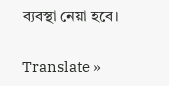ব্যবস্থা নেয়া হবে।

Translate »